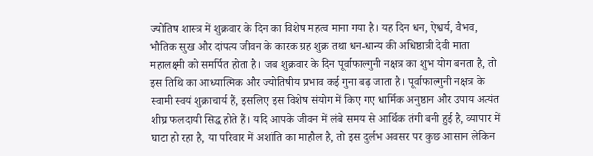ज्योतिष शास्त्र में शुक्रवार के दिन का विशेष महत्व माना गया है। यह दिन धन, ऐश्वर्य, वैभव, भौतिक सुख और दांपत्य जीवन के कारक ग्रह शुक्र तथा धन-धान्य की अधिष्ठात्री देवी माता महालक्ष्मी को समर्पित होता है। जब शुक्रवार के दिन पूर्वाफाल्गुनी नक्षत्र का शुभ योग बनता है, तो इस तिथि का आध्यात्मिक और ज्योतिषीय प्रभाव कई गुना बढ़ जाता है। पूर्वाफाल्गुनी नक्षत्र के स्वामी स्वयं शुक्राचार्य हैं, इसलिए इस विशेष संयोग में किए गए धार्मिक अनुष्ठान और उपाय अत्यंत शीघ्र फलदायी सिद्ध होते हैं। यदि आपके जीवन में लंबे समय से आर्थिक तंगी बनी हुई है, व्यापार में घाटा हो रहा है, या परिवार में अशांति का माहौल है, तो इस दुर्लभ अवसर पर कुछ आसान लेकिन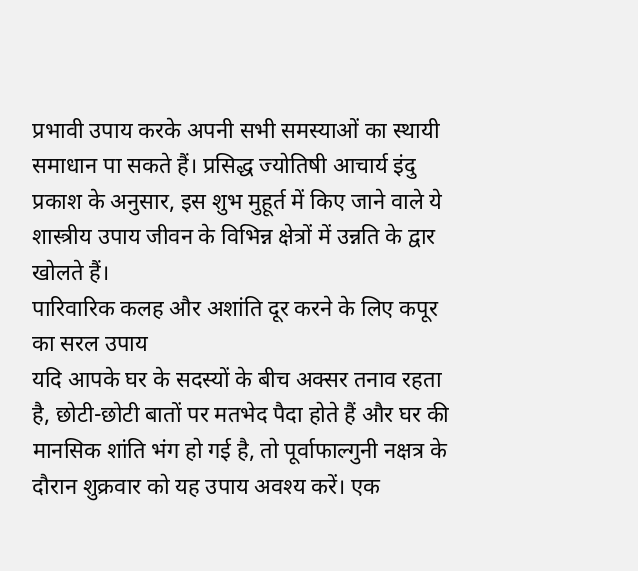प्रभावी उपाय करके अपनी सभी समस्याओं का स्थायी समाधान पा सकते हैं। प्रसिद्ध ज्योतिषी आचार्य इंदु प्रकाश के अनुसार, इस शुभ मुहूर्त में किए जाने वाले ये शास्त्रीय उपाय जीवन के विभिन्न क्षेत्रों में उन्नति के द्वार खोलते हैं।
पारिवारिक कलह और अशांति दूर करने के लिए कपूर का सरल उपाय
यदि आपके घर के सदस्यों के बीच अक्सर तनाव रहता है, छोटी-छोटी बातों पर मतभेद पैदा होते हैं और घर की मानसिक शांति भंग हो गई है, तो पूर्वाफाल्गुनी नक्षत्र के दौरान शुक्रवार को यह उपाय अवश्य करें। एक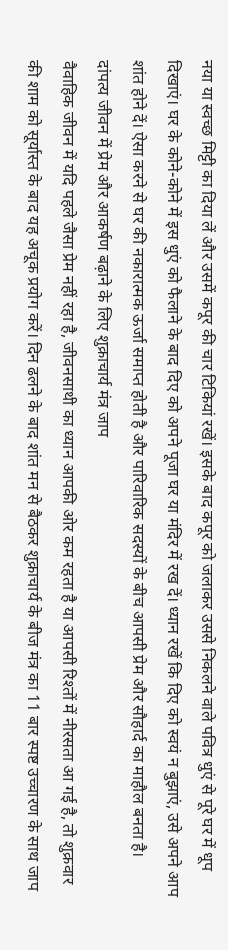नया या स्वच्छ मिट्टी का दिया लें और उसमें कपूर की चार टिकियां रखें। इसके बाद कपूर को जलाकर उससे निकलने वाले पवित्र धुएं से पूरे घर में धूप दिखाएं। घर के कोने-कोने में इस धुएं को फैलाने के बाद दिए को अपने पूजा घर या मंदिर में रख दें। ध्यान रखें कि दिए को स्वयं न बुझाएं, उसे अपने आप शांत होने दें। ऐसा करने से घर की नकारात्मक ऊर्जा समाप्त होती है और पारिवारिक सदस्यों के बीच आपसी प्रेम और सौहार्द का माहौल बनता है।
दांपत्य जीवन में प्रेम और आकर्षण बढ़ाने के लिए शुक्राचार्य मंत्र जाप
वैवाहिक जीवन में यदि पहले जैसा प्रेम नहीं रहा है, जीवनसाथी का ध्यान आपकी ओर कम रहता है या आपसी रिश्तों में नीरसता आ गई है, तो शुक्रवार की शाम को सूर्यास्त के बाद यह अचूक प्रयोग करें। दिन ढलने के बाद शांत मन से बैठकर शुक्राचार्य के बीज मंत्र का 11 बार स्पष्ट उच्चारण के साथ जाप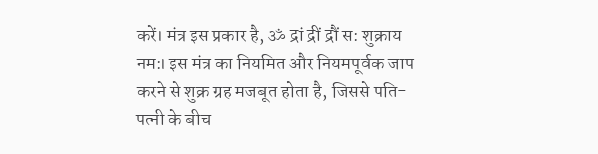करें। मंत्र इस प्रकार है, ॐ द्रां द्रीं द्रौं स: शुक्राय नम:। इस मंत्र का नियमित और नियमपूर्वक जाप करने से शुक्र ग्रह मजबूत होता है, जिससे पति-पत्नी के बीच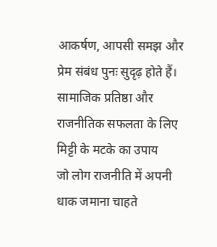आकर्षण, आपसी समझ और प्रेम संबंध पुनः सुदृढ़ होते हैं।
सामाजिक प्रतिष्ठा और राजनीतिक सफलता के लिए मिट्टी के मटके का उपाय
जो लोग राजनीति में अपनी धाक जमाना चाहते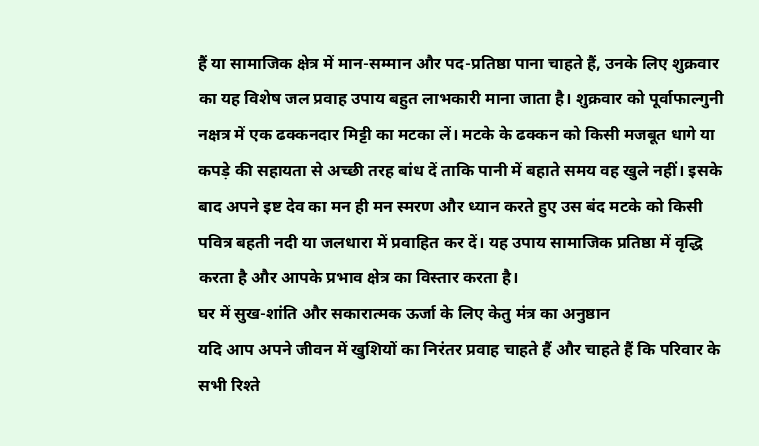हैं या सामाजिक क्षेत्र में मान-सम्मान और पद-प्रतिष्ठा पाना चाहते हैं, उनके लिए शुक्रवार का यह विशेष जल प्रवाह उपाय बहुत लाभकारी माना जाता है। शुक्रवार को पूर्वाफाल्गुनी नक्षत्र में एक ढक्कनदार मिट्टी का मटका लें। मटके के ढक्कन को किसी मजबूत धागे या कपड़े की सहायता से अच्छी तरह बांध दें ताकि पानी में बहाते समय वह खुले नहीं। इसके बाद अपने इष्ट देव का मन ही मन स्मरण और ध्यान करते हुए उस बंद मटके को किसी पवित्र बहती नदी या जलधारा में प्रवाहित कर दें। यह उपाय सामाजिक प्रतिष्ठा में वृद्धि करता है और आपके प्रभाव क्षेत्र का विस्तार करता है।
घर में सुख-शांति और सकारात्मक ऊर्जा के लिए केतु मंत्र का अनुष्ठान
यदि आप अपने जीवन में खुशियों का निरंतर प्रवाह चाहते हैं और चाहते हैं कि परिवार के सभी रिश्ते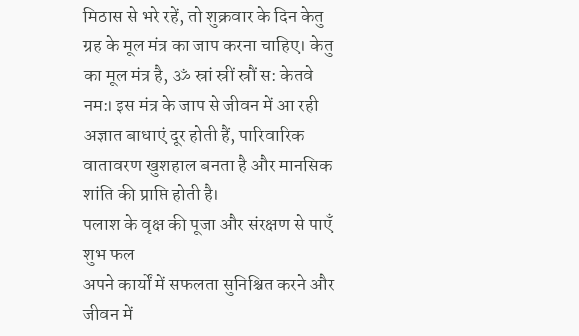मिठास से भरे रहें, तो शुक्रवार के दिन केतु ग्रह के मूल मंत्र का जाप करना चाहिए। केतु का मूल मंत्र है, ॐ स्रां स्रीं स्रौं स: केतवे नम:। इस मंत्र के जाप से जीवन में आ रही अज्ञात बाधाएं दूर होती हैं, पारिवारिक वातावरण खुशहाल बनता है और मानसिक शांति की प्राप्ति होती है।
पलाश के वृक्ष की पूजा और संरक्षण से पाएँ शुभ फल
अपने कार्यों में सफलता सुनिश्चित करने और जीवन में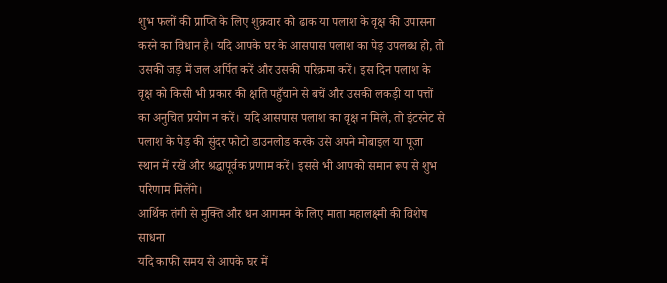शुभ फलों की प्राप्ति के लिए शुक्रवार को ढाक या पलाश के वृक्ष की उपासना करने का विधान है। यदि आपके घर के आसपास पलाश का पेड़ उपलब्ध हो, तो उसकी जड़ में जल अर्पित करें और उसकी परिक्रमा करें। इस दिन पलाश के वृक्ष को किसी भी प्रकार की क्षति पहुँचाने से बचें और उसकी लकड़ी या पत्तों का अनुचित प्रयोग न करें। यदि आसपास पलाश का वृक्ष न मिले, तो इंटरनेट से पलाश के पेड़ की सुंदर फोटो डाउनलोड करके उसे अपने मोबाइल या पूजा स्थान में रखें और श्रद्धापूर्वक प्रणाम करें। इससे भी आपको समान रूप से शुभ परिणाम मिलेंगे।
आर्थिक तंगी से मुक्ति और धन आगमन के लिए माता महालक्ष्मी की विशेष साधना
यदि काफी समय से आपके घर में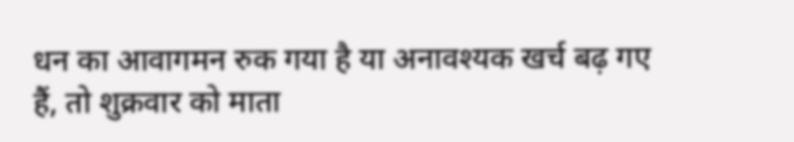धन का आवागमन रुक गया है या अनावश्यक खर्च बढ़ गए हैं, तो शुक्रवार को माता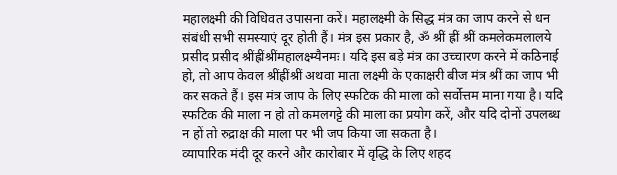महालक्ष्मी की विधिवत उपासना करें। महालक्ष्मी के सिद्ध मंत्र का जाप करने से धन संबंधी सभी समस्याएं दूर होती हैं। मंत्र इस प्रकार है, ॐ श्रीं ह्रीं श्रीं कमलेकमलालये प्रसीद प्रसीद श्रींह्रींश्रींमहालक्ष्म्यैनमः। यदि इस बड़े मंत्र का उच्चारण करने में कठिनाई हो, तो आप केवल श्रींह्रींश्रीं अथवा माता लक्ष्मी के एकाक्षरी बीज मंत्र श्रीं का जाप भी कर सकते हैं। इस मंत्र जाप के लिए स्फटिक की माला को सर्वोत्तम माना गया है। यदि स्फटिक की माला न हो तो कमलगट्टे की माला का प्रयोग करें, और यदि दोनों उपलब्ध न हों तो रुद्राक्ष की माला पर भी जप किया जा सकता है।
व्यापारिक मंदी दूर करने और कारोबार में वृद्धि के लिए शहद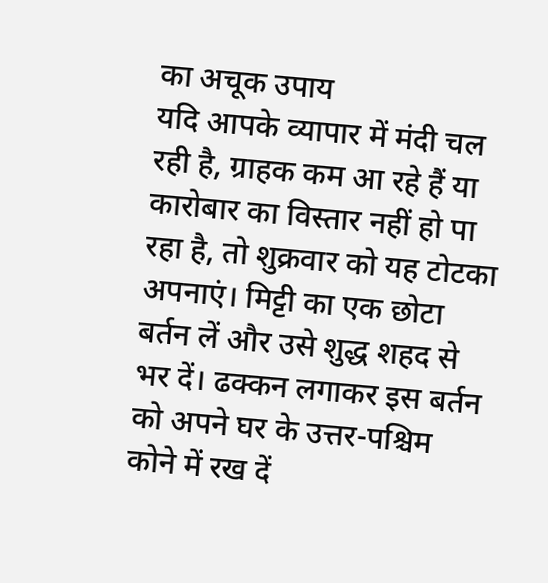का अचूक उपाय
यदि आपके व्यापार में मंदी चल रही है, ग्राहक कम आ रहे हैं या कारोबार का विस्तार नहीं हो पा रहा है, तो शुक्रवार को यह टोटका अपनाएं। मिट्टी का एक छोटा बर्तन लें और उसे शुद्ध शहद से भर दें। ढक्कन लगाकर इस बर्तन को अपने घर के उत्तर-पश्चिम कोने में रख दें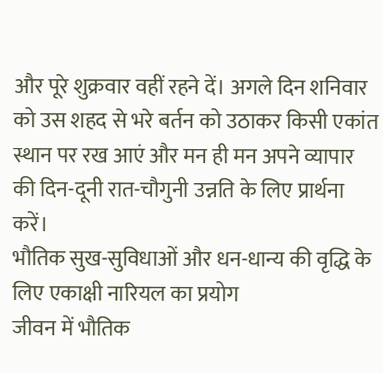और पूरे शुक्रवार वहीं रहने दें। अगले दिन शनिवार को उस शहद से भरे बर्तन को उठाकर किसी एकांत स्थान पर रख आएं और मन ही मन अपने व्यापार की दिन-दूनी रात-चौगुनी उन्नति के लिए प्रार्थना करें।
भौतिक सुख-सुविधाओं और धन-धान्य की वृद्धि के लिए एकाक्षी नारियल का प्रयोग
जीवन में भौतिक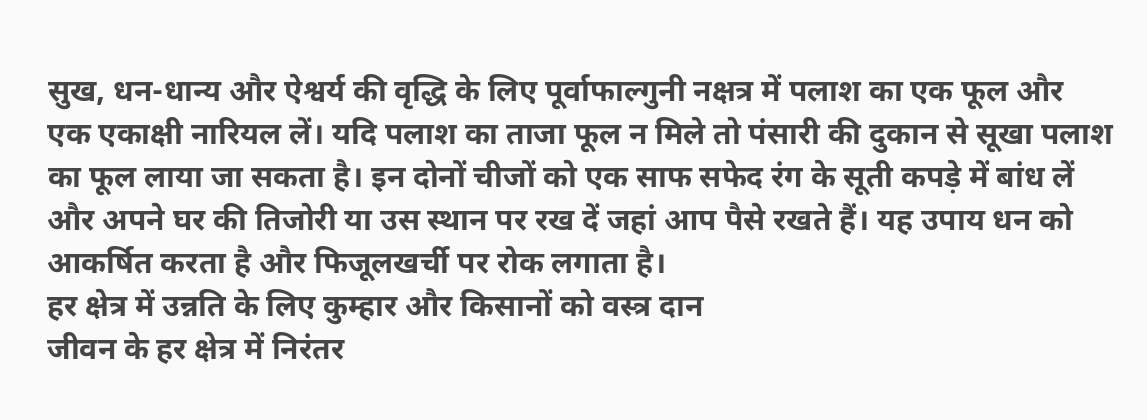सुख, धन-धान्य और ऐश्वर्य की वृद्धि के लिए पूर्वाफाल्गुनी नक्षत्र में पलाश का एक फूल और एक एकाक्षी नारियल लें। यदि पलाश का ताजा फूल न मिले तो पंसारी की दुकान से सूखा पलाश का फूल लाया जा सकता है। इन दोनों चीजों को एक साफ सफेद रंग के सूती कपड़े में बांध लें और अपने घर की तिजोरी या उस स्थान पर रख दें जहां आप पैसे रखते हैं। यह उपाय धन को आकर्षित करता है और फिजूलखर्ची पर रोक लगाता है।
हर क्षेत्र में उन्नति के लिए कुम्हार और किसानों को वस्त्र दान
जीवन के हर क्षेत्र में निरंतर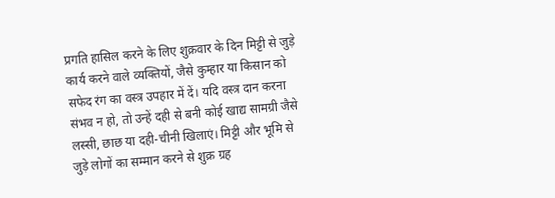प्रगति हासिल करने के लिए शुक्रवार के दिन मिट्टी से जुड़े कार्य करने वाले व्यक्तियों, जैसे कुम्हार या किसान को सफेद रंग का वस्त्र उपहार में दें। यदि वस्त्र दान करना संभव न हो, तो उन्हें दही से बनी कोई खाद्य सामग्री जैसे लस्सी, छाछ या दही-चीनी खिलाएं। मिट्टी और भूमि से जुड़े लोगों का सम्मान करने से शुक्र ग्रह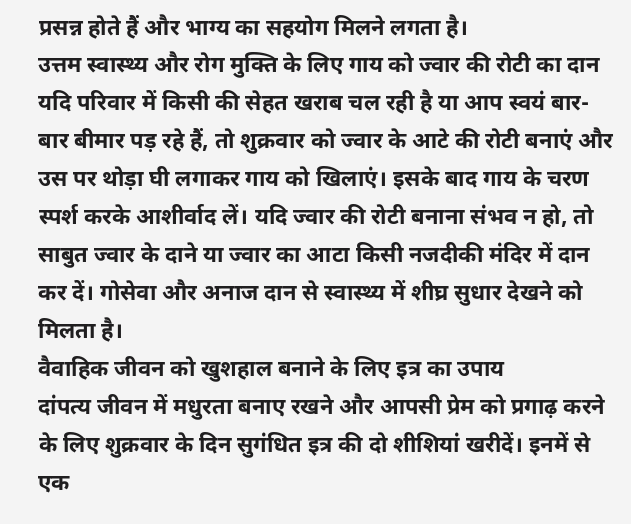प्रसन्न होते हैं और भाग्य का सहयोग मिलने लगता है।
उत्तम स्वास्थ्य और रोग मुक्ति के लिए गाय को ज्वार की रोटी का दान
यदि परिवार में किसी की सेहत खराब चल रही है या आप स्वयं बार-बार बीमार पड़ रहे हैं, तो शुक्रवार को ज्वार के आटे की रोटी बनाएं और उस पर थोड़ा घी लगाकर गाय को खिलाएं। इसके बाद गाय के चरण स्पर्श करके आशीर्वाद लें। यदि ज्वार की रोटी बनाना संभव न हो, तो साबुत ज्वार के दाने या ज्वार का आटा किसी नजदीकी मंदिर में दान कर दें। गोसेवा और अनाज दान से स्वास्थ्य में शीघ्र सुधार देखने को मिलता है।
वैवाहिक जीवन को खुशहाल बनाने के लिए इत्र का उपाय
दांपत्य जीवन में मधुरता बनाए रखने और आपसी प्रेम को प्रगाढ़ करने के लिए शुक्रवार के दिन सुगंधित इत्र की दो शीशियां खरीदें। इनमें से एक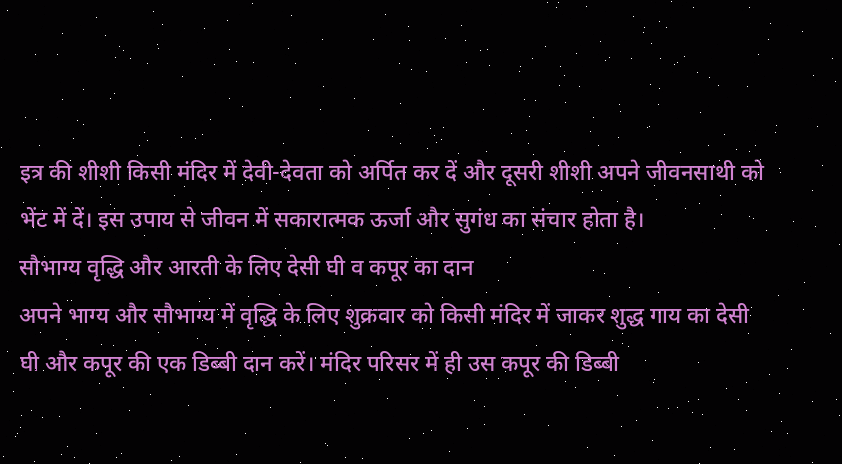इत्र की शीशी किसी मंदिर में देवी-देवता को अर्पित कर दें और दूसरी शीशी अपने जीवनसाथी को भेंट में दें। इस उपाय से जीवन में सकारात्मक ऊर्जा और सुगंध का संचार होता है।
सौभाग्य वृद्धि और आरती के लिए देसी घी व कपूर का दान
अपने भाग्य और सौभाग्य में वृद्धि के लिए शुक्रवार को किसी मंदिर में जाकर शुद्ध गाय का देसी घी और कपूर की एक डिब्बी दान करें। मंदिर परिसर में ही उस कपूर की डिब्बी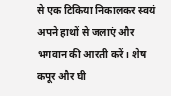से एक टिकिया निकालकर स्वयं अपने हाथों से जलाएं और भगवान की आरती करें। शेष कपूर और घी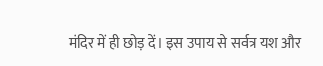मंदिर में ही छोड़ दें। इस उपाय से सर्वत्र यश और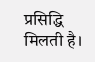प्रसिद्धि मिलती है।